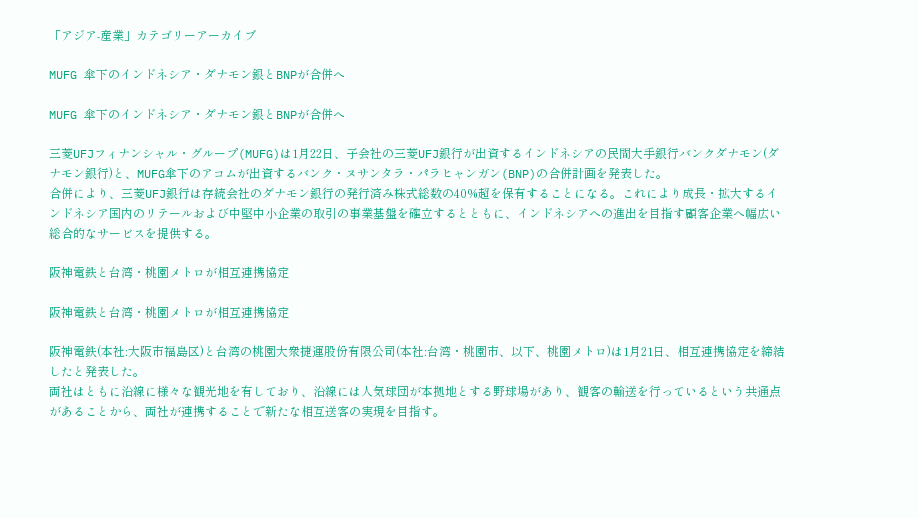「アジア-産業」カテゴリーアーカイブ

MUFG 傘下のインドネシア・ダナモン銀とBNPが合併へ

MUFG 傘下のインドネシア・ダナモン銀とBNPが合併へ

三菱UFJフィナンシャル・グループ(MUFG)は1月22日、子会社の三菱UFJ銀行が出資するインドネシアの民間大手銀行バンクダナモン(ダナモン銀行)と、MUFG傘下のアコムが出資するバンク・ヌサンタラ・パラヒャンガン(BNP)の合併計画を発表した。
合併により、三菱UFJ銀行は存続会社のダナモン銀行の発行済み株式総数の40%超を保有することになる。これにより成長・拡大するインドネシア国内のリテールおよび中堅中小企業の取引の事業基盤を確立するとともに、インドネシアへの進出を目指す顧客企業へ幅広い総合的なサービスを提供する。

阪神電鉄と台湾・桃園メトロが相互連携協定

阪神電鉄と台湾・桃園メトロが相互連携協定

阪神電鉄(本社:大阪市福島区)と台湾の桃園大衆捷運股份有限公司(本社:台湾・桃園市、以下、桃園メトロ)は1月21日、相互連携協定を締結したと発表した。
両社はともに沿線に様々な観光地を有しており、沿線には人気球団が本拠地とする野球場があり、観客の輸送を行っているという共通点があることから、両社が連携することで新たな相互送客の実現を目指す。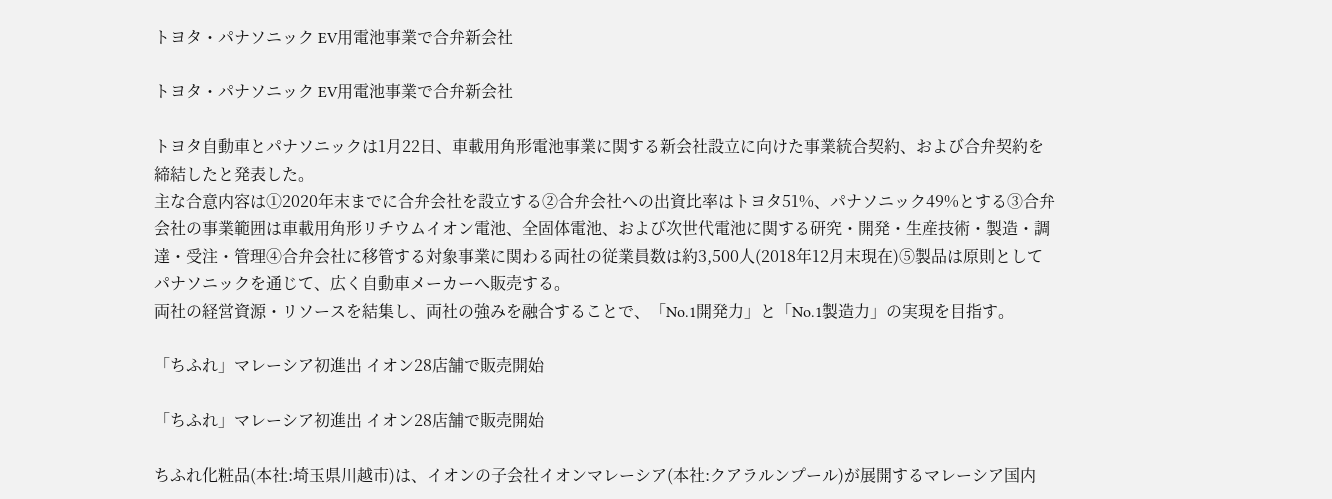トヨタ・パナソニック EV用電池事業で合弁新会社

トヨタ・パナソニック EV用電池事業で合弁新会社

トヨタ自動車とパナソニックは1月22日、車載用角形電池事業に関する新会社設立に向けた事業統合契約、および合弁契約を締結したと発表した。
主な合意内容は①2020年末までに合弁会社を設立する②合弁会社への出資比率はトヨタ51%、パナソニック49%とする③合弁会社の事業範囲は車載用角形リチウムイオン電池、全固体電池、および次世代電池に関する研究・開発・生産技術・製造・調達・受注・管理④合弁会社に移管する対象事業に関わる両社の従業員数は約3,500人(2018年12月末現在)⑤製品は原則としてパナソニックを通じて、広く自動車メーカーへ販売する。
両社の経営資源・リソースを結集し、両社の強みを融合することで、「No.1開発力」と「No.1製造力」の実現を目指す。

「ちふれ」マレーシア初進出 イオン28店舗で販売開始

「ちふれ」マレーシア初進出 イオン28店舗で販売開始

ちふれ化粧品(本社:埼玉県川越市)は、イオンの子会社イオンマレーシア(本社:クアラルンプール)が展開するマレーシア国内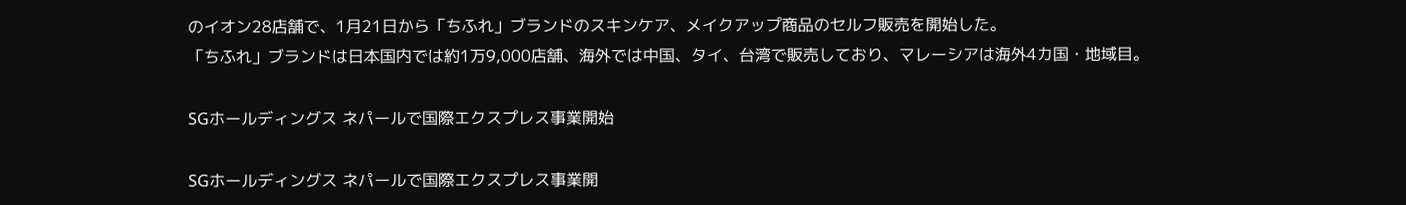のイオン28店舗で、1月21日から「ちふれ」ブランドのスキンケア、メイクアップ商品のセルフ販売を開始した。
「ちふれ」ブランドは日本国内では約1万9,000店舗、海外では中国、タイ、台湾で販売しており、マレーシアは海外4カ国・地域目。

SGホールディングス ネパールで国際エクスプレス事業開始

SGホールディングス ネパールで国際エクスプレス事業開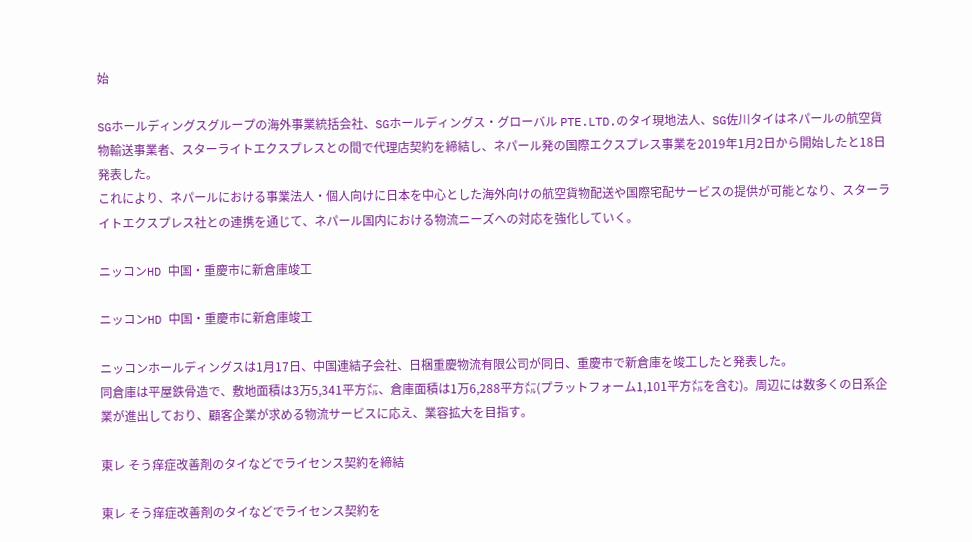始

SGホールディングスグループの海外事業統括会社、SGホールディングス・グローバル PTE.LTD.のタイ現地法人、SG佐川タイはネパールの航空貨物輸送事業者、スターライトエクスプレスとの間で代理店契約を締結し、ネパール発の国際エクスプレス事業を2019年1月2日から開始したと18日発表した。
これにより、ネパールにおける事業法人・個人向けに日本を中心とした海外向けの航空貨物配送や国際宅配サービスの提供が可能となり、スターライトエクスプレス社との連携を通じて、ネパール国内における物流ニーズへの対応を強化していく。

ニッコンHD 中国・重慶市に新倉庫竣工

ニッコンHD 中国・重慶市に新倉庫竣工

ニッコンホールディングスは1月17日、中国連結子会社、日梱重慶物流有限公司が同日、重慶市で新倉庫を竣工したと発表した。
同倉庫は平屋鉄骨造で、敷地面積は3万5,341平方㍍、倉庫面積は1万6,288平方㍍(プラットフォーム1,101平方㍍を含む)。周辺には数多くの日系企業が進出しており、顧客企業が求める物流サービスに応え、業容拡大を目指す。

東レ そう痒症改善剤のタイなどでライセンス契約を締結

東レ そう痒症改善剤のタイなどでライセンス契約を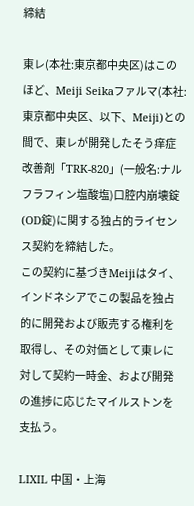締結

東レ(本社:東京都中央区)はこのほど、Meiji Seikaファルマ(本社:東京都中央区、以下、Meiji)との間で、東レが開発したそう痒症改善剤「TRK-820」(一般名:ナルフラフィン塩酸塩)口腔内崩壊錠(OD錠)に関する独占的ライセンス契約を締結した。
この契約に基づきMeijiはタイ、インドネシアでこの製品を独占的に開発および販売する権利を取得し、その対価として東レに対して契約一時金、および開発の進捗に応じたマイルストンを支払う。

LIXIL 中国・上海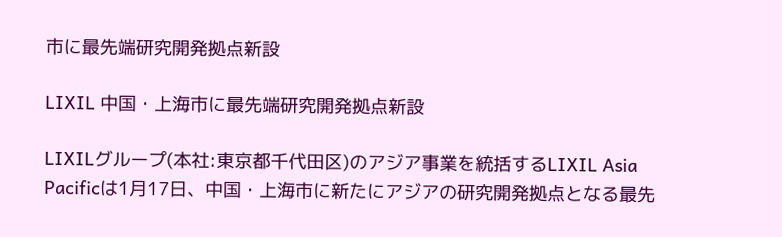市に最先端研究開発拠点新設

LIXIL 中国・上海市に最先端研究開発拠点新設

LIXILグループ(本社:東京都千代田区)のアジア事業を統括するLIXIL Asia Pacificは1月17日、中国・上海市に新たにアジアの研究開発拠点となる最先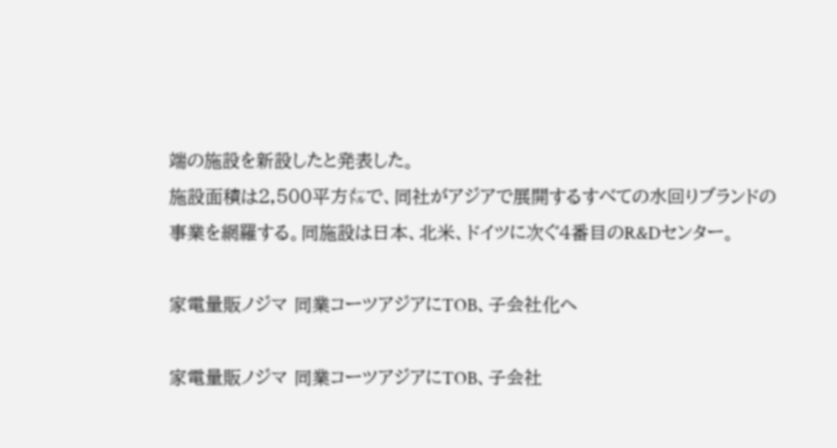端の施設を新設したと発表した。
施設面積は2,500平方㍍で、同社がアジアで展開するすべての水回りブランドの事業を網羅する。同施設は日本、北米、ドイツに次ぐ4番目のR&Dセンター。

家電量販ノジマ 同業コーツアジアにTOB、子会社化へ

家電量販ノジマ 同業コーツアジアにTOB、子会社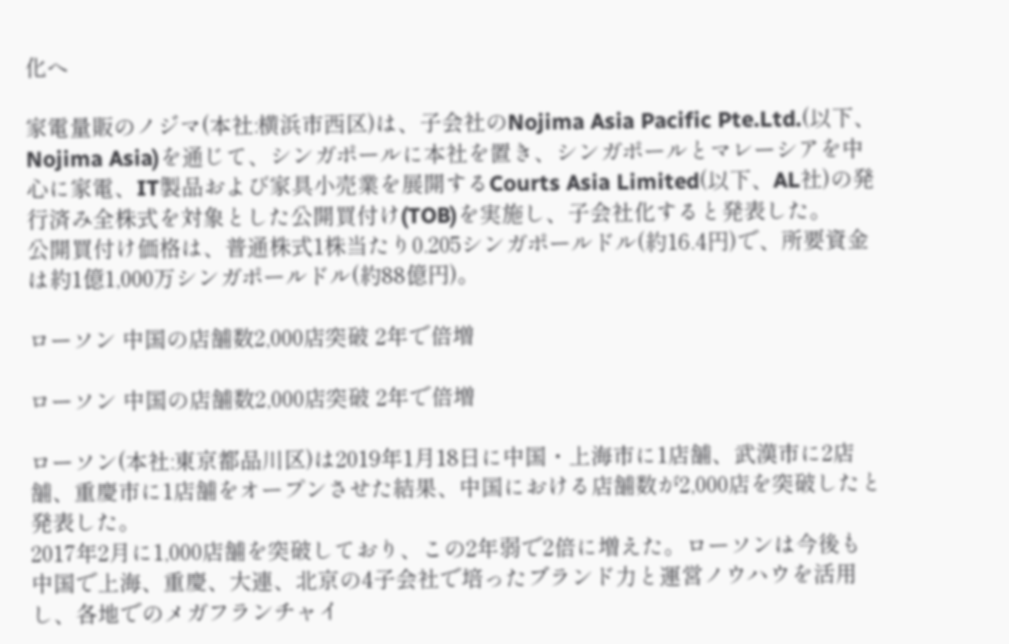化へ

家電量販のノジマ(本社:横浜市西区)は、子会社のNojima Asia Pacific Pte.Ltd.(以下、Nojima Asia)を通じて、シンガポールに本社を置き、シンガポールとマレーシアを中心に家電、IT製品および家具小売業を展開するCourts Asia Limited(以下、AL社)の発行済み全株式を対象とした公開買付け(TOB)を実施し、子会社化すると発表した。
公開買付け価格は、普通株式1株当たり0.205シンガポールドル(約16.4円)で、所要資金は約1億1,000万シンガポールドル(約88億円)。

ローソン 中国の店舗数2,000店突破 2年で倍増

ローソン 中国の店舗数2,000店突破 2年で倍増

ローソン(本社:東京都品川区)は2019年1月18日に中国・上海市に1店舗、武漢市に2店舗、重慶市に1店舗をオープンさせた結果、中国における店舗数が2,000店を突破したと発表した。
2017年2月に1,000店舗を突破しており、この2年弱で2倍に増えた。ローソンは今後も中国で上海、重慶、大連、北京の4子会社で培ったブランド力と運営ノウハウを活用し、各地でのメガフランチャイ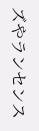ズやランセンス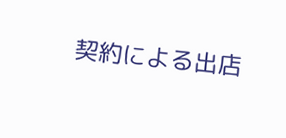契約による出店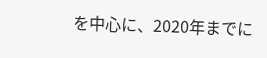を中心に、2020年までに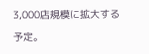3,000店規模に拡大する予定。